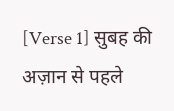[Verse 1] सुबह की अज़ान से पहले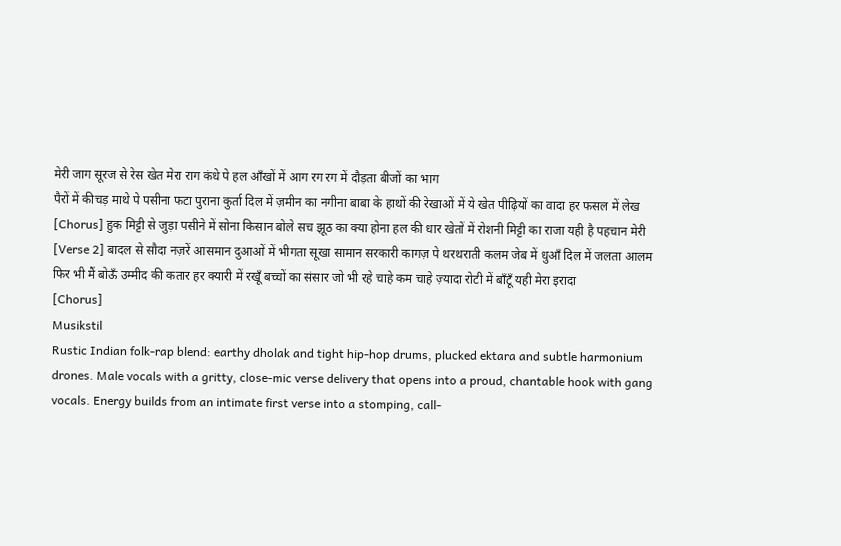मेरी जाग सूरज से रेस खेत मेरा राग कंधे पे हल आँखों में आग रग रग में दौड़ता बीजों का भाग
पैरों में कीचड़ माथे पे पसीना फटा पुराना कुर्ता दिल में ज़मीन का नगीना बाबा के हाथों की रेखाओं में ये खेत पीढ़ियों का वादा हर फसल में लेख
[Chorus] हुक मिट्टी से जुड़ा पसीने में सोना किसान बोले सच झूठ का क्या होना हल की धार खेतों में रोशनी मिट्टी का राजा यही है पहचान मेरी
[Verse 2] बादल से सौदा नज़रें आसमान दुआओं में भीगता सूखा सामान सरकारी कागज़ पे थरथराती कलम जेब में धुआँ दिल में जलता आलम
फिर भी मैं बोऊँ उम्मीद की कतार हर क्यारी में रखूँ बच्चों का संसार जो भी रहे चाहे कम चाहे ज़्यादा रोटी में बाँटूँ यही मेरा इरादा
[Chorus]
Musikstil
Rustic Indian folk-rap blend: earthy dholak and tight hip-hop drums, plucked ektara and subtle harmonium drones. Male vocals with a gritty, close-mic verse delivery that opens into a proud, chantable hook with gang vocals. Energy builds from an intimate first verse into a stomping, call-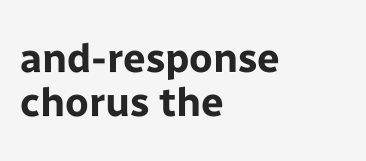and-response chorus the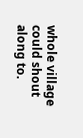whole village could shout along to.